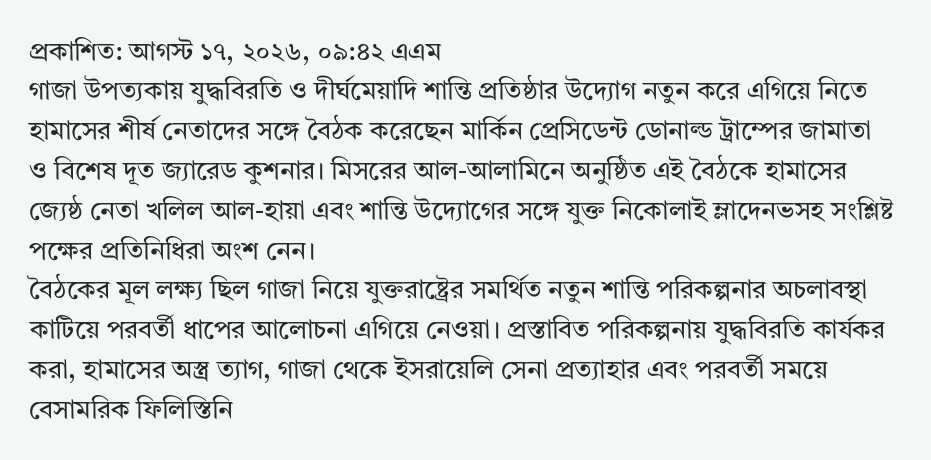প্রকাশিত: আগস্ট ১৭, ২০২৬, ০৯:৪২ এএম
গাজা উপত্যকায় যুদ্ধবিরতি ও দীর্ঘমেয়াদি শান্তি প্রতিষ্ঠার উদ্যোগ নতুন করে এগিয়ে নিতে হামাসের শীর্ষ নেতাদের সঙ্গে বৈঠক করেছেন মার্কিন প্রেসিডেন্ট ডোনাল্ড ট্রাম্পের জামাতা ও বিশেষ দূত জ্যারেড কুশনার। মিসরের আল-আলামিনে অনুষ্ঠিত এই বৈঠকে হামাসের জ্যেষ্ঠ নেতা খলিল আল-হায়া এবং শান্তি উদ্যোগের সঙ্গে যুক্ত নিকোলাই ম্লাদেনভসহ সংশ্লিষ্ট পক্ষের প্রতিনিধিরা অংশ নেন।
বৈঠকের মূল লক্ষ্য ছিল গাজা নিয়ে যুক্তরাষ্ট্রের সমর্থিত নতুন শান্তি পরিকল্পনার অচলাবস্থা কাটিয়ে পরবর্তী ধাপের আলোচনা এগিয়ে নেওয়া। প্রস্তাবিত পরিকল্পনায় যুদ্ধবিরতি কার্যকর করা, হামাসের অস্ত্র ত্যাগ, গাজা থেকে ইসরায়েলি সেনা প্রত্যাহার এবং পরবর্তী সময়ে বেসামরিক ফিলিস্তিনি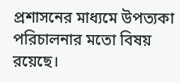প্রশাসনের মাধ্যমে উপত্যকা পরিচালনার মতো বিষয় রয়েছে।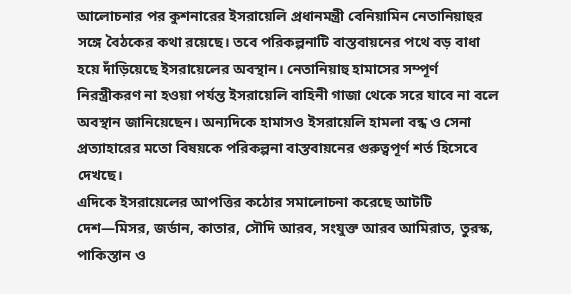আলোচনার পর কুশনারের ইসরায়েলি প্রধানমন্ত্রী বেনিয়ামিন নেতানিয়াহুর সঙ্গে বৈঠকের কথা রয়েছে। তবে পরিকল্পনাটি বাস্তবায়নের পথে বড় বাধা হয়ে দাঁড়িয়েছে ইসরায়েলের অবস্থান। নেতানিয়াহু হামাসের সম্পূর্ণ নিরস্ত্রীকরণ না হওয়া পর্যন্ত ইসরায়েলি বাহিনী গাজা থেকে সরে যাবে না বলে অবস্থান জানিয়েছেন। অন্যদিকে হামাসও ইসরায়েলি হামলা বন্ধ ও সেনা প্রত্যাহারের মতো বিষয়কে পরিকল্পনা বাস্তবায়নের গুরুত্বপূর্ণ শর্ত হিসেবে দেখছে।
এদিকে ইসরায়েলের আপত্তির কঠোর সমালোচনা করেছে আটটি দেশ—মিসর, জর্ডান, কাতার, সৌদি আরব, সংযুক্ত আরব আমিরাত, তুরস্ক, পাকিস্তান ও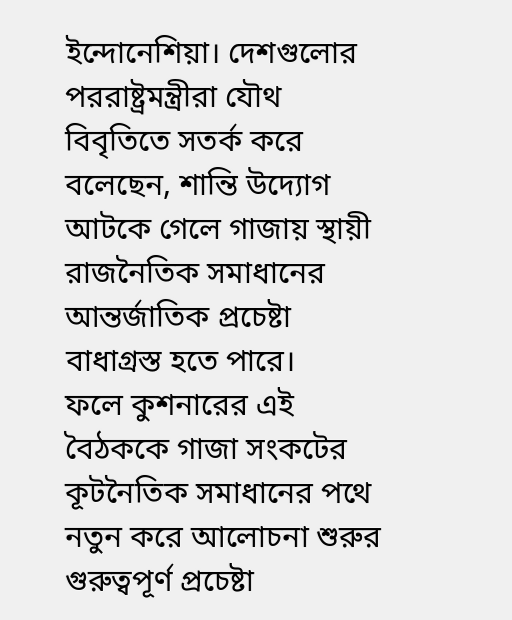ইন্দোনেশিয়া। দেশগুলোর পররাষ্ট্রমন্ত্রীরা যৌথ বিবৃতিতে সতর্ক করে বলেছেন, শান্তি উদ্যোগ আটকে গেলে গাজায় স্থায়ী রাজনৈতিক সমাধানের আন্তর্জাতিক প্রচেষ্টা বাধাগ্রস্ত হতে পারে।
ফলে কুশনারের এই বৈঠককে গাজা সংকটের কূটনৈতিক সমাধানের পথে নতুন করে আলোচনা শুরুর গুরুত্বপূর্ণ প্রচেষ্টা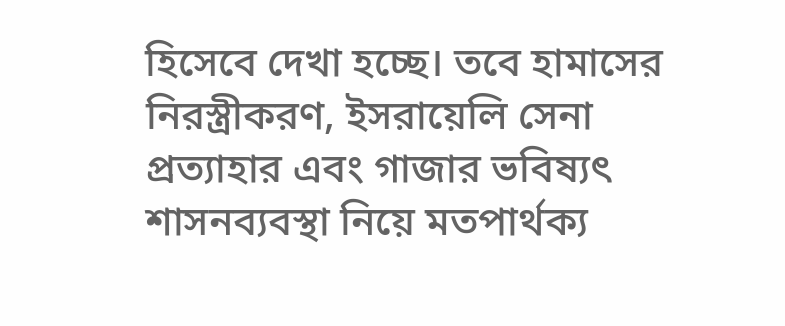হিসেবে দেখা হচ্ছে। তবে হামাসের নিরস্ত্রীকরণ, ইসরায়েলি সেনা প্রত্যাহার এবং গাজার ভবিষ্যৎ শাসনব্যবস্থা নিয়ে মতপার্থক্য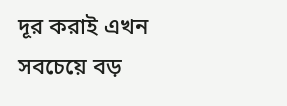দূর করাই এখন সবচেয়ে বড়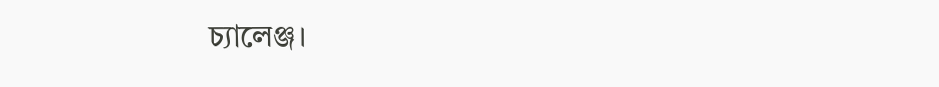চ্যালেঞ্জ।